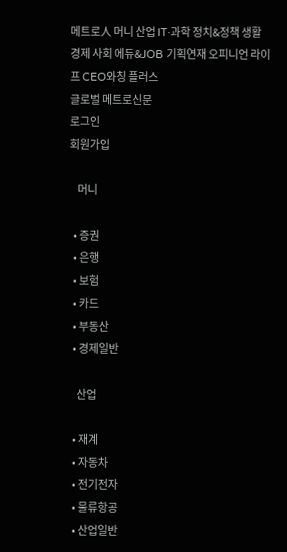메트로人 머니 산업 IT·과학 정치&정책 생활경제 사회 에듀&JOB 기획연재 오피니언 라이프 CEO와칭 플러스
글로벌 메트로신문
로그인
회원가입

    머니

  • 증권
  • 은행
  • 보험
  • 카드
  • 부동산
  • 경제일반

    산업

  • 재계
  • 자동차
  • 전기전자
  • 물류항공
  • 산업일반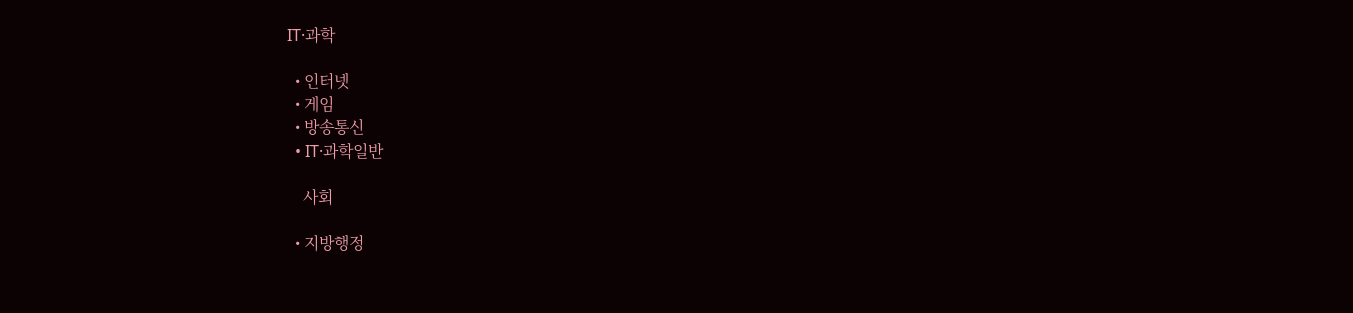IT·과학

  • 인터넷
  • 게임
  • 방송통신
  • IT·과학일반

    사회

  • 지방행정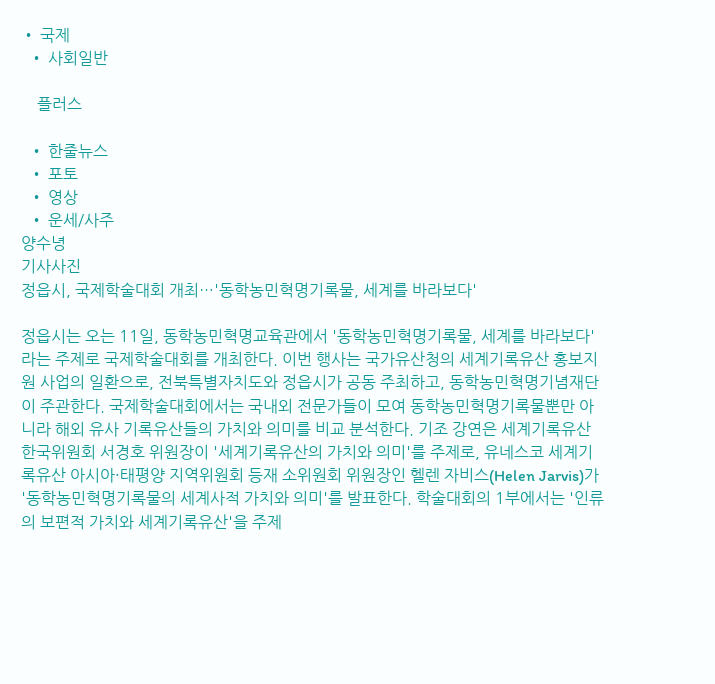• 국제
  • 사회일반

    플러스

  • 한줄뉴스
  • 포토
  • 영상
  • 운세/사주
양수녕
기사사진
정읍시, 국제학술대회 개최…'동학농민혁명기록물, 세계를 바라보다'

정읍시는 오는 11일, 동학농민혁명교육관에서 '동학농민혁명기록물, 세계를 바라보다'라는 주제로 국제학술대회를 개최한다. 이번 행사는 국가유산청의 세계기록유산 홍보지원 사업의 일환으로, 전북특별자치도와 정읍시가 공동 주최하고, 동학농민혁명기념재단이 주관한다. 국제학술대회에서는 국내외 전문가들이 모여 동학농민혁명기록물뿐만 아니라 해외 유사 기록유산들의 가치와 의미를 비교 분석한다. 기조 강연은 세계기록유산 한국위원회 서경호 위원장이 '세계기록유산의 가치와 의미'를 주제로, 유네스코 세계기록유산 아시아·태평양 지역위원회 등재 소위원회 위원장인 헬렌 자비스(Helen Jarvis)가 '동학농민혁명기록물의 세계사적 가치와 의미'를 발표한다. 학술대회의 1부에서는 '인류의 보편적 가치와 세계기록유산'을 주제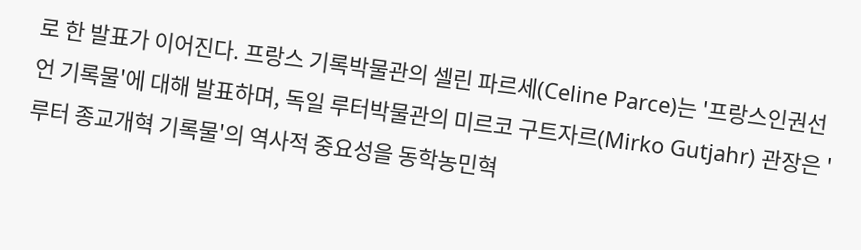로 한 발표가 이어진다. 프랑스 기록박물관의 셀린 파르세(Celine Parce)는 '프랑스인권선언 기록물'에 대해 발표하며, 독일 루터박물관의 미르코 구트자르(Mirko Gutjahr) 관장은 '루터 종교개혁 기록물'의 역사적 중요성을 동학농민혁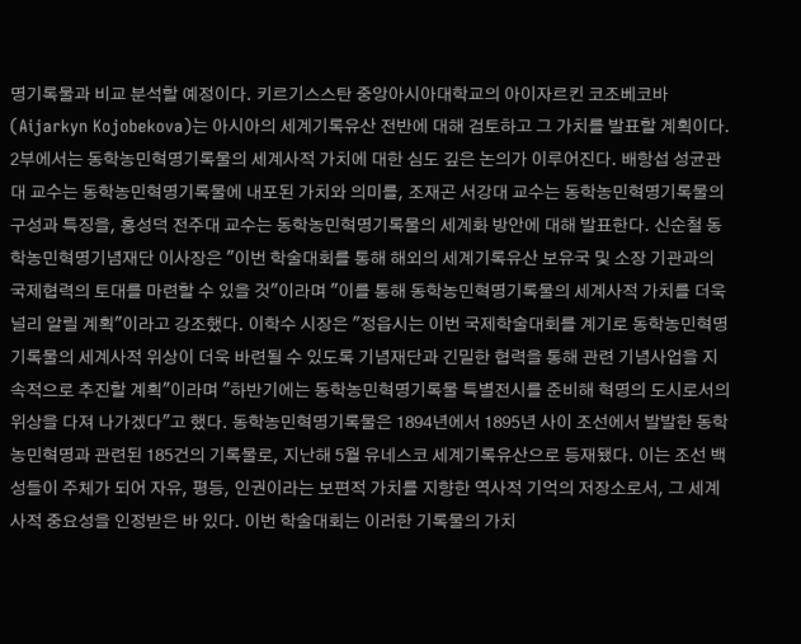명기록물과 비교 분석할 예정이다. 키르기스스탄 중앙아시아대학교의 아이자르킨 코조베코바(Aijarkyn Kojobekova)는 아시아의 세계기록유산 전반에 대해 검토하고 그 가치를 발표할 계획이다. 2부에서는 동학농민혁명기록물의 세계사적 가치에 대한 심도 깊은 논의가 이루어진다. 배항섭 성균관대 교수는 동학농민혁명기록물에 내포된 가치와 의미를, 조재곤 서강대 교수는 동학농민혁명기록물의 구성과 특징을, 홍성덕 전주대 교수는 동학농민혁명기록물의 세계화 방안에 대해 발표한다. 신순철 동학농민혁명기념재단 이사장은 "이번 학술대회를 통해 해외의 세계기록유산 보유국 및 소장 기관과의 국제협력의 토대를 마련할 수 있을 것"이라며 "이를 통해 동학농민혁명기록물의 세계사적 가치를 더욱 널리 알릴 계획"이라고 강조했다. 이학수 시장은 "정읍시는 이번 국제학술대회를 계기로 동학농민혁명기록물의 세계사적 위상이 더욱 바련될 수 있도록 기념재단과 긴밀한 협력을 통해 관련 기념사업을 지속적으로 추진할 계획"이라며 "하반기에는 동학농민혁명기록물 특별전시를 준비해 혁명의 도시로서의 위상을 다져 나가겠다"고 했다. 동학농민혁명기록물은 1894년에서 1895년 사이 조선에서 발발한 동학농민혁명과 관련된 185건의 기록물로, 지난해 5월 유네스코 세계기록유산으로 등재됐다. 이는 조선 백성들이 주체가 되어 자유, 평등, 인권이라는 보편적 가치를 지향한 역사적 기억의 저장소로서, 그 세계사적 중요성을 인정받은 바 있다. 이번 학술대회는 이러한 기록물의 가치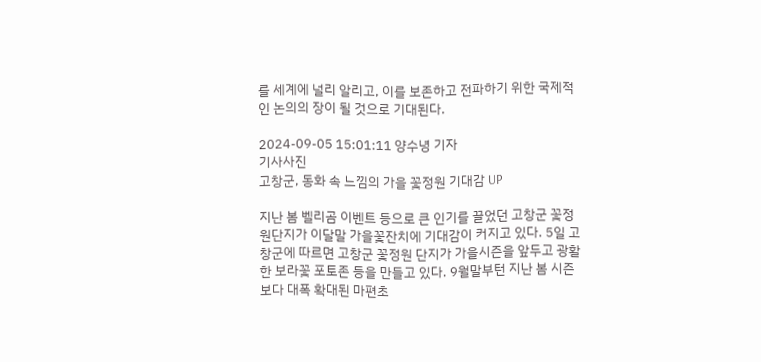를 세계에 널리 알리고, 이를 보존하고 전파하기 위한 국제적인 논의의 장이 될 것으로 기대된다.

2024-09-05 15:01:11 양수녕 기자
기사사진
고창군, 동화 속 느낌의 가을 꽃정원 기대감 UP

지난 봄 벨리곰 이벤트 등으로 큰 인기를 끌었던 고창군 꽃정원단지가 이달말 가을꽃잔치에 기대감이 커지고 있다. 5일 고창군에 따르면 고창군 꽃정원 단지가 가을시즌을 앞두고 광활한 보라꽃 포토존 등을 만들고 있다. 9월말부턴 지난 봄 시즌보다 대폭 확대된 마편초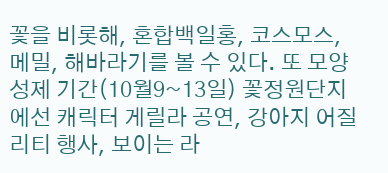꽃을 비롯해, 혼합백일홍, 코스모스, 메밀, 해바라기를 볼 수 있다. 또 모양성제 기간(10월9~13일) 꽃정원단지에선 캐릭터 게릴라 공연, 강아지 어질리티 행사, 보이는 라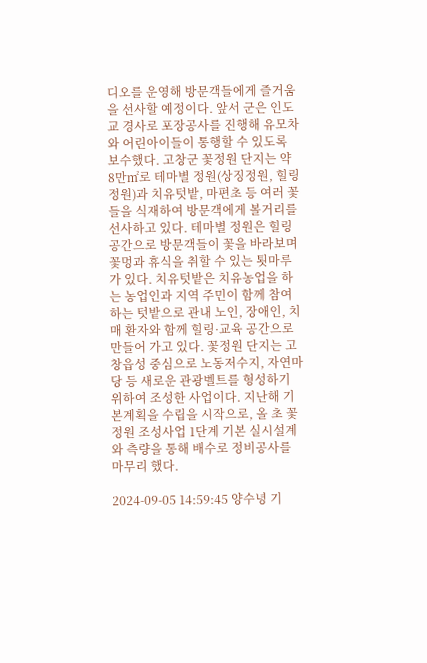디오를 운영해 방문객들에게 즐거움을 선사할 예정이다. 앞서 군은 인도교 경사로 포장공사를 진행해 유모차와 어린아이들이 통행할 수 있도록 보수했다. 고창군 꽃정원 단지는 약 8만㎡로 테마별 정원(상징정원, 힐링정원)과 치유텃밭, 마편초 등 여러 꽃들을 식재하여 방문객에게 볼거리를 선사하고 있다. 테마별 정원은 힐링공간으로 방문객들이 꽃을 바라보며 꽃멍과 휴식을 취할 수 있는 툇마루가 있다. 치유텃밭은 치유농업을 하는 농업인과 지역 주민이 함께 참여하는 텃밭으로 관내 노인, 장애인, 치매 환자와 함께 힐링·교육 공간으로 만들어 가고 있다. 꽃정원 단지는 고창읍성 중심으로 노동저수지, 자연마당 등 새로운 관광벨트를 형성하기 위하여 조성한 사업이다. 지난해 기본계획을 수립을 시작으로, 올 초 꽃정원 조성사업 1단계 기본 실시설계와 측량을 통해 배수로 정비공사를 마무리 했다.

2024-09-05 14:59:45 양수녕 기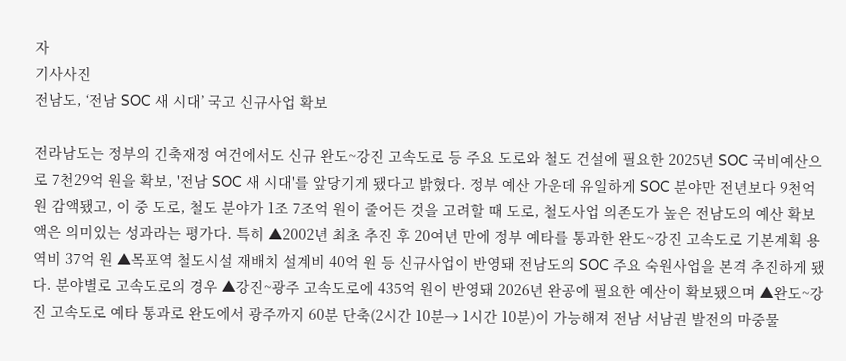자
기사사진
전남도, ‘전남 SOC 새 시대’ 국고 신규사업 확보

전라남도는 정부의 긴축재정 여건에서도 신규 완도~강진 고속도로 등 주요 도로와 철도 건설에 필요한 2025년 SOC 국비예산으로 7천29억 원을 확보, '전남 SOC 새 시대'를 앞당기게 됐다고 밝혔다. 정부 예산 가운데 유일하게 SOC 분야만 전년보다 9천억 원 감액됐고, 이 중 도로, 철도 분야가 1조 7조억 원이 줄어든 것을 고려할 때 도로, 철도사업 의존도가 높은 전남도의 예산 확보액은 의미있는 성과라는 평가다. 특히 ▲2002년 최초 추진 후 20여년 만에 정부 예타를 통과한 완도~강진 고속도로 기본계획 용역비 37억 원 ▲목포역 철도시설 재배치 설계비 40억 원 등 신규사업이 반영돼 전남도의 SOC 주요 숙원사업을 본격 추진하게 됐다. 분야별로 고속도로의 경우 ▲강진~광주 고속도로에 435억 원이 반영돼 2026년 완공에 필요한 예산이 확보됐으며 ▲완도~강진 고속도로 예타 통과로 완도에서 광주까지 60분 단축(2시간 10분→ 1시간 10분)이 가능해져 전남 서남권 발전의 마중물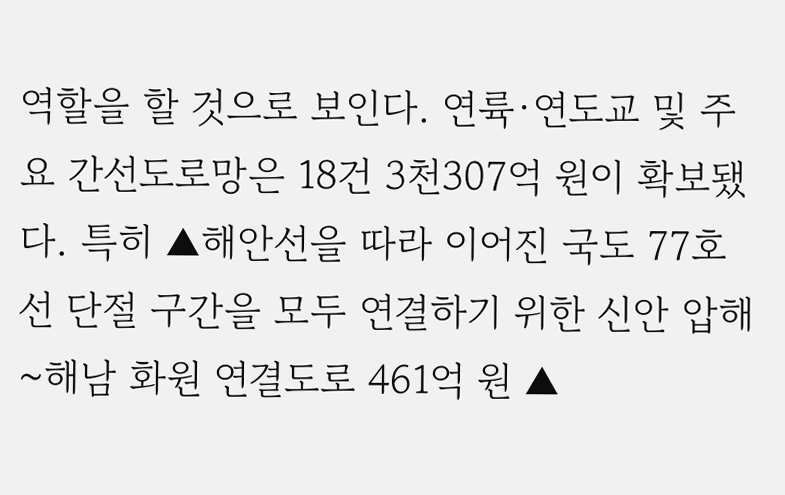역할을 할 것으로 보인다. 연륙·연도교 및 주요 간선도로망은 18건 3천307억 원이 확보됐다. 특히 ▲해안선을 따라 이어진 국도 77호선 단절 구간을 모두 연결하기 위한 신안 압해~해남 화원 연결도로 461억 원 ▲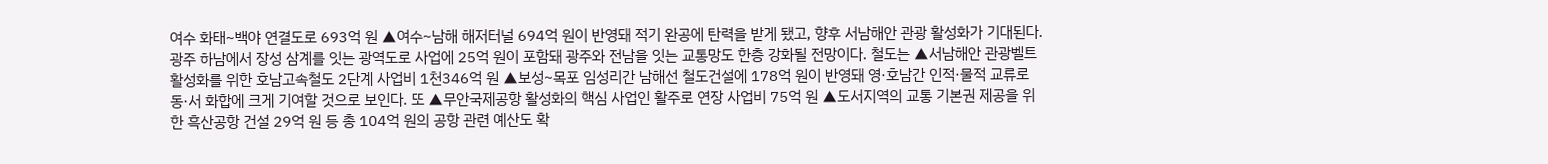여수 화태~백야 연결도로 693억 원 ▲여수~남해 해저터널 694억 원이 반영돼 적기 완공에 탄력을 받게 됐고, 향후 서남해안 관광 활성화가 기대된다. 광주 하남에서 장성 삼계를 잇는 광역도로 사업에 25억 원이 포함돼 광주와 전남을 잇는 교통망도 한층 강화될 전망이다. 철도는 ▲서남해안 관광벨트 활성화를 위한 호남고속철도 2단계 사업비 1천346억 원 ▲보성~목포 임성리간 남해선 철도건설에 178억 원이 반영돼 영·호남간 인적·물적 교류로 동·서 화합에 크게 기여할 것으로 보인다. 또 ▲무안국제공항 활성화의 핵심 사업인 활주로 연장 사업비 75억 원 ▲도서지역의 교통 기본권 제공을 위한 흑산공항 건설 29억 원 등 총 104억 원의 공항 관련 예산도 확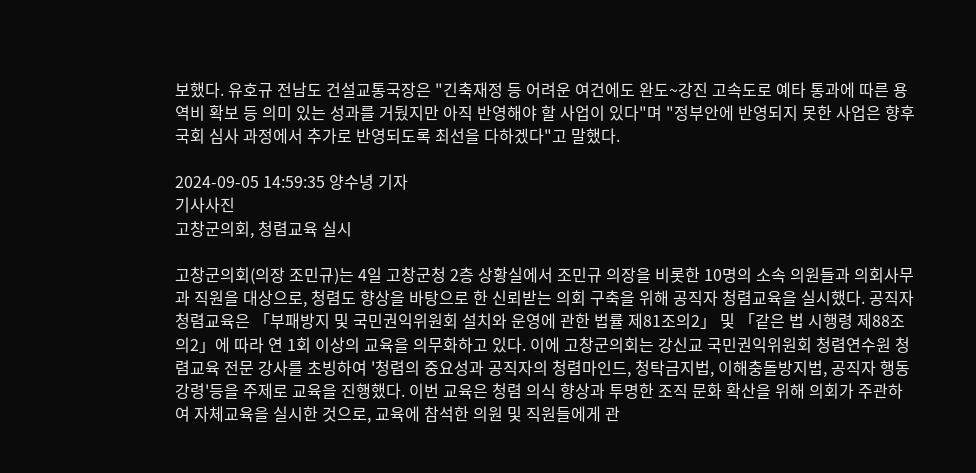보했다. 유호규 전남도 건설교통국장은 "긴축재정 등 어려운 여건에도 완도~강진 고속도로 예타 통과에 따른 용역비 확보 등 의미 있는 성과를 거뒀지만 아직 반영해야 할 사업이 있다"며 "정부안에 반영되지 못한 사업은 향후 국회 심사 과정에서 추가로 반영되도록 최선을 다하겠다"고 말했다.

2024-09-05 14:59:35 양수녕 기자
기사사진
고창군의회, 청렴교육 실시

고창군의회(의장 조민규)는 4일 고창군청 2층 상황실에서 조민규 의장을 비롯한 10명의 소속 의원들과 의회사무과 직원을 대상으로, 청렴도 향상을 바탕으로 한 신뢰받는 의회 구축을 위해 공직자 청렴교육을 실시했다. 공직자 청렴교육은 「부패방지 및 국민권익위원회 설치와 운영에 관한 법률 제81조의2」 및 「같은 법 시행령 제88조의2」에 따라 연 1회 이상의 교육을 의무화하고 있다. 이에 고창군의회는 강신교 국민권익위원회 청렴연수원 청렴교육 전문 강사를 초빙하여 '청렴의 중요성과 공직자의 청렴마인드, 청탁금지법, 이해충돌방지법, 공직자 행동강령'등을 주제로 교육을 진행했다. 이번 교육은 청렴 의식 향상과 투명한 조직 문화 확산을 위해 의회가 주관하여 자체교육을 실시한 것으로, 교육에 참석한 의원 및 직원들에게 관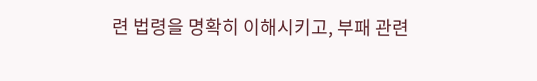련 법령을 명확히 이해시키고, 부패 관련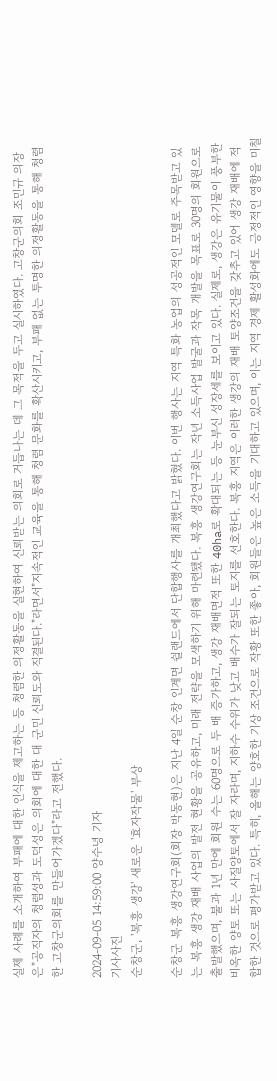실제 사례를 소개하여 부패에 대한 인식을 제고하는 등 청렴한 의정활동을 실현하여 신뢰받는 의회로 거듭나는 데 그 목적을 두고 실시하였다. 고창군의회 조민규 의장은"공직자의 청렴성과 도덕성은 의회에 대한 대 군민 신뢰도와 직결된다."라면서"지속적인 교육을 통해 청렴 문화를 확산시키고, 부패 없는 투명한 의정활동을 통해 청렴한 고창군의회를 만들어가겠다"라고 전했다.

2024-09-05 14:59:00 양수녕 기자
기사사진
순창군, '복흥 생강' 새로운 '효자작물' 부상

순창군 복흥 생강연구회(회장 박동현)은 지난 4일 순창 인계면 쉴랜드에서 단합행사를 개최했다고 밝혔다. 이번 행사는 지역 특화 농업의 성공적인 모델로 주목받고 있는 복흥 생강 재배 사업의 발전 현황을 공유하고, 미래 전략을 모색하기 위해 마련됐다. 복흥 생강연구회는 작년 소득사업 발굴과 작목 개발을 목표로 30명의 회원으로 출발했으며, 불과 1년 만에 회원 수는 60명으로 두 배 증가하고, 생강 재배면적 또한 40ha로 확대되는 등 눈부신 성장세를 보이고 있다. 실제로, 생강은 유기물이 풍부한 비옥한 양토 또는 사질양토에서 잘 자라며, 지하수 수위가 낮고 배수가 잘되는 토지를 선호한다. 복흥 지역은 이러한 생강의 재배 토양조건을 갖추고 있어 생강 재배에 적합한 것으로 평가받고 있다. 특히, 올해는 양호한 기상 조건으로 작황 또한 좋아, 회원들은 높은 소득을 기대하고 있으며, 이는 지역 경제 활성화에도 긍정적인 영향을 미칠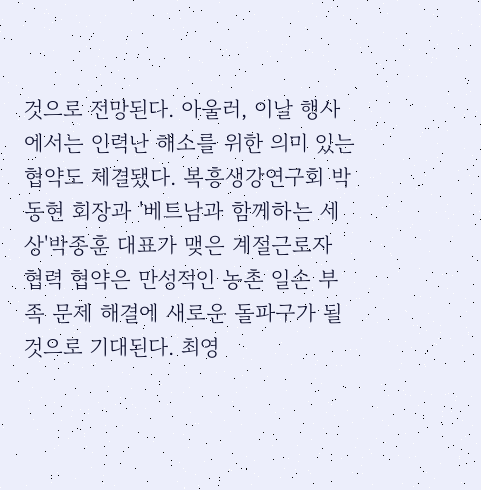것으로 전망된다. 아울러, 이날 행사에서는 인력난 해소를 위한 의미 있는 협약도 체결됐다. 복흥생강연구회 박동현 회장과 '베트남과 함께하는 세상'박종훈 대표가 맺은 계절근로자 협력 협약은 만성적인 농촌 일손 부족 문제 해결에 새로운 돌파구가 될 것으로 기대된다. 최영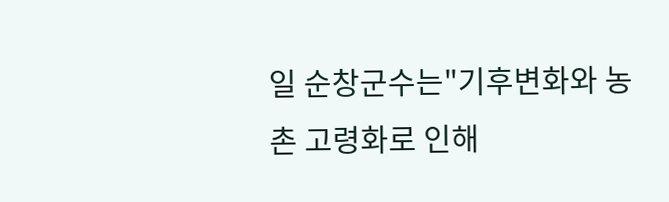일 순창군수는"기후변화와 농촌 고령화로 인해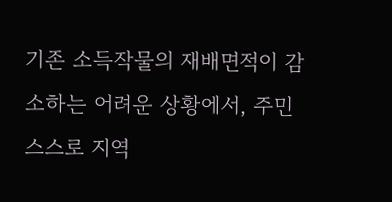기존 소득작물의 재배면적이 감소하는 어려운 상황에서, 주민 스스로 지역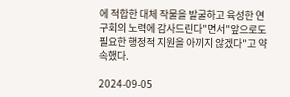에 적합한 대체 작물을 발굴하고 육성한 연구회의 노력에 감사드린다"면서"앞으로도 필요한 행정적 지원을 아끼지 않겠다"고 약속했다.

2024-09-05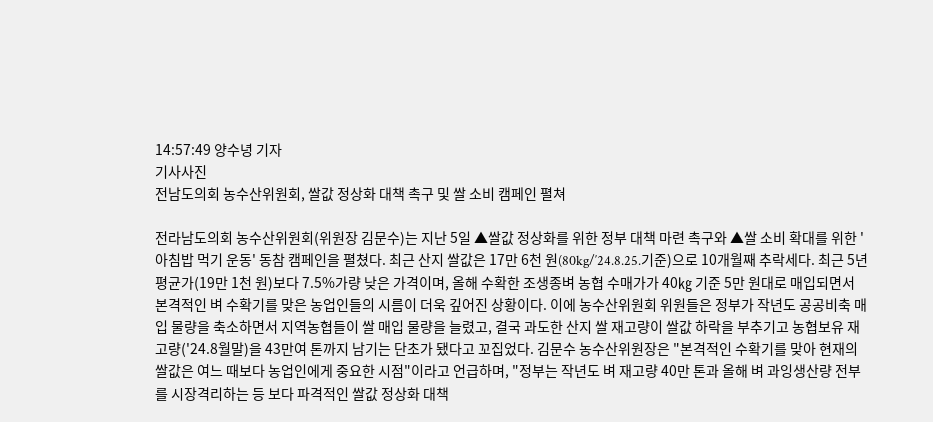14:57:49 양수녕 기자
기사사진
전남도의회 농수산위원회, 쌀값 정상화 대책 촉구 및 쌀 소비 캠페인 펼쳐

전라남도의회 농수산위원회(위원장 김문수)는 지난 5일 ▲쌀값 정상화를 위한 정부 대책 마련 촉구와 ▲쌀 소비 확대를 위한 '아침밥 먹기 운동' 동참 캠페인을 펼쳤다. 최근 산지 쌀값은 17만 6천 원(80kg/′24.8.25.기준)으로 10개월째 추락세다. 최근 5년 평균가(19만 1천 원)보다 7.5%가량 낮은 가격이며, 올해 수확한 조생종벼 농협 수매가가 40㎏ 기준 5만 원대로 매입되면서 본격적인 벼 수확기를 맞은 농업인들의 시름이 더욱 깊어진 상황이다. 이에 농수산위원회 위원들은 정부가 작년도 공공비축 매입 물량을 축소하면서 지역농협들이 쌀 매입 물량을 늘렸고, 결국 과도한 산지 쌀 재고량이 쌀값 하락을 부추기고 농협보유 재고량('24.8월말)을 43만여 톤까지 남기는 단초가 됐다고 꼬집었다. 김문수 농수산위원장은 "본격적인 수확기를 맞아 현재의 쌀값은 여느 때보다 농업인에게 중요한 시점"이라고 언급하며, "정부는 작년도 벼 재고량 40만 톤과 올해 벼 과잉생산량 전부를 시장격리하는 등 보다 파격적인 쌀값 정상화 대책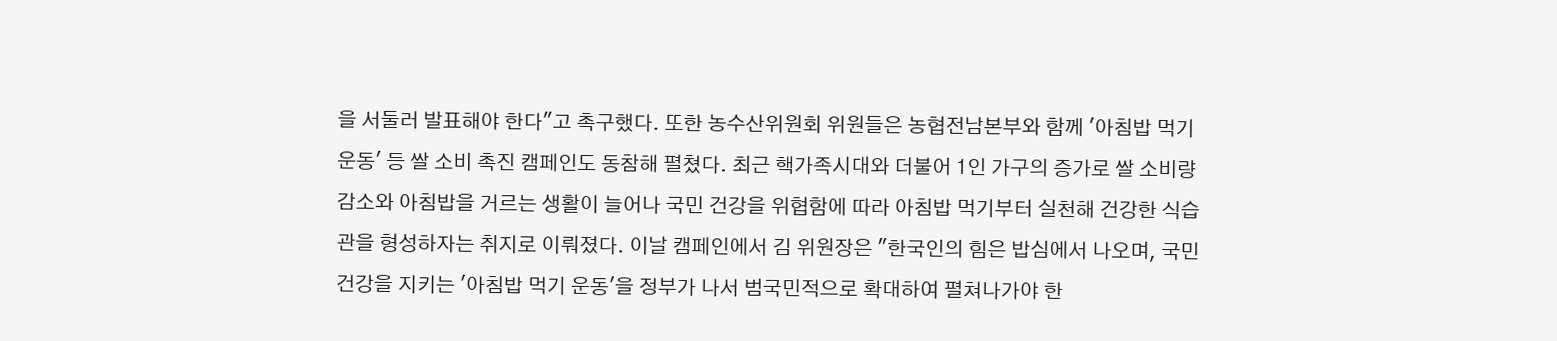을 서둘러 발표해야 한다"고 촉구했다. 또한 농수산위원회 위원들은 농협전남본부와 함께 '아침밥 먹기 운동' 등 쌀 소비 촉진 캠페인도 동참해 펼쳤다. 최근 핵가족시대와 더불어 1인 가구의 증가로 쌀 소비량 감소와 아침밥을 거르는 생활이 늘어나 국민 건강을 위협함에 따라 아침밥 먹기부터 실천해 건강한 식습관을 형성하자는 취지로 이뤄졌다. 이날 캠페인에서 김 위원장은 "한국인의 힘은 밥심에서 나오며, 국민 건강을 지키는 '아침밥 먹기 운동'을 정부가 나서 범국민적으로 확대하여 펼쳐나가야 한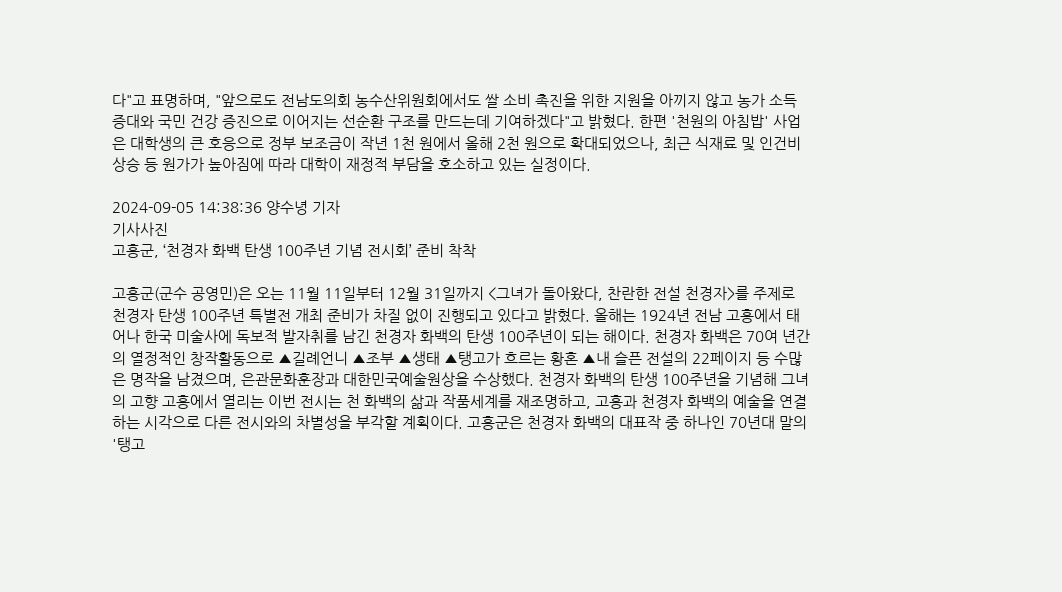다"고 표명하며, "앞으로도 전남도의회 농수산위원회에서도 쌀 소비 촉진을 위한 지원을 아끼지 않고 농가 소득 증대와 국민 건강 증진으로 이어지는 선순환 구조를 만드는데 기여하겠다"고 밝혔다. 한편 '천원의 아침밥' 사업은 대학생의 큰 호응으로 정부 보조금이 작년 1천 원에서 올해 2천 원으로 확대되었으나, 최근 식재료 및 인건비 상승 등 원가가 높아짐에 따라 대학이 재정적 부담을 호소하고 있는 실정이다.

2024-09-05 14:38:36 양수녕 기자
기사사진
고흥군, ‘천경자 화백 탄생 100주년 기념 전시회’ 준비 착착

고흥군(군수 공영민)은 오는 11월 11일부터 12월 31일까지 <그녀가 돌아왔다, 찬란한 전설 천경자>를 주제로 천경자 탄생 100주년 특별전 개최 준비가 차질 없이 진행되고 있다고 밝혔다. 올해는 1924년 전남 고흥에서 태어나 한국 미술사에 독보적 발자취를 남긴 천경자 화백의 탄생 100주년이 되는 해이다. 천경자 화백은 70여 년간의 열정적인 창작활동으로 ▲길례언니 ▲조부 ▲생태 ▲탱고가 흐르는 황혼 ▲내 슬픈 전설의 22페이지 등 수많은 명작을 남겼으며, 은관문화훈장과 대한민국예술원상을 수상했다. 천경자 화백의 탄생 100주년을 기념해 그녀의 고향 고흥에서 열리는 이번 전시는 천 화백의 삶과 작품세계를 재조명하고, 고흥과 천경자 화백의 예술을 연결하는 시각으로 다른 전시와의 차별성을 부각할 계획이다. 고흥군은 천경자 화백의 대표작 중 하나인 70년대 말의 '탱고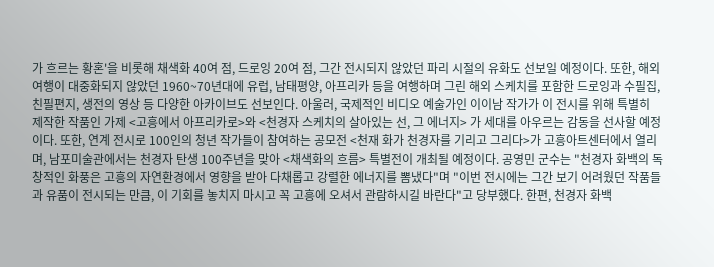가 흐르는 황혼'을 비롯해 채색화 40여 점, 드로잉 20여 점, 그간 전시되지 않았던 파리 시절의 유화도 선보일 예정이다. 또한, 해외여행이 대중화되지 않았던 1960~70년대에 유럽, 남태평양, 아프리카 등을 여행하며 그린 해외 스케치를 포함한 드로잉과 수필집, 친필편지, 생전의 영상 등 다양한 아카이브도 선보인다. 아울러, 국제적인 비디오 예술가인 이이남 작가가 이 전시를 위해 특별히 제작한 작품인 가제 <고흥에서 아프리카로>와 <천경자 스케치의 살아있는 선, 그 에너지> 가 세대를 아우르는 감동을 선사할 예정이다. 또한, 연계 전시로 100인의 청년 작가들이 참여하는 공모전 <천재 화가 천경자를 기리고 그리다>가 고흥아트센터에서 열리며, 남포미술관에서는 천경자 탄생 100주년을 맞아 <채색화의 흐름> 특별전이 개최될 예정이다. 공영민 군수는 "천경자 화백의 독창적인 화풍은 고흥의 자연환경에서 영향을 받아 다채롭고 강렬한 에너지를 뽐냈다"며 "이번 전시에는 그간 보기 어려웠던 작품들과 유품이 전시되는 만큼, 이 기회를 놓치지 마시고 꼭 고흥에 오셔서 관람하시길 바란다"고 당부했다. 한편, 천경자 화백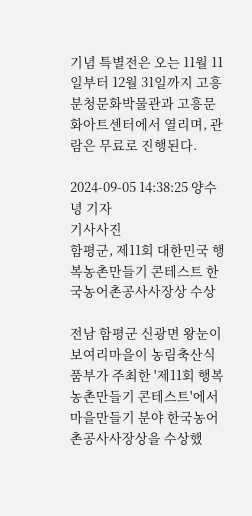기념 특별전은 오는 11월 11일부터 12월 31일까지 고흥분청문화박물관과 고흥문화아트센터에서 열리며, 관람은 무료로 진행된다.

2024-09-05 14:38:25 양수녕 기자
기사사진
함평군, 제11회 대한민국 행복농촌만들기 콘테스트 한국농어촌공사사장상 수상

전남 함평군 신광면 왕눈이 보여리마을이 농림축산식품부가 주최한 '제11회 행복농촌만들기 콘테스트'에서 마을만들기 분야 한국농어촌공사사장상을 수상했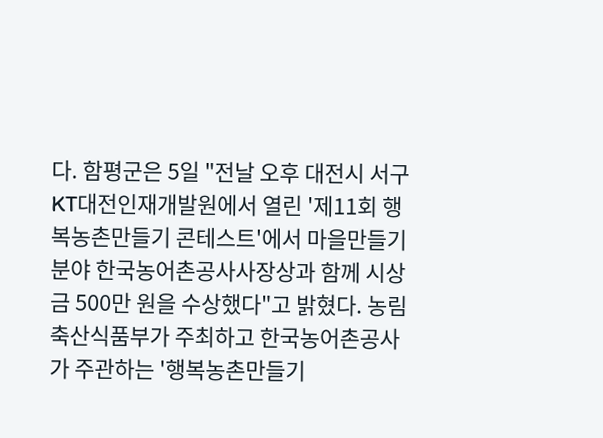다. 함평군은 5일 "전날 오후 대전시 서구 KT대전인재개발원에서 열린 '제11회 행복농촌만들기 콘테스트'에서 마을만들기 분야 한국농어촌공사사장상과 함께 시상금 500만 원을 수상했다"고 밝혔다. 농림축산식품부가 주최하고 한국농어촌공사가 주관하는 '행복농촌만들기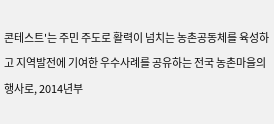콘테스트'는 주민 주도로 활력이 넘치는 농촌공동체를 육성하고 지역발전에 기여한 우수사례를 공유하는 전국 농촌마을의 행사로, 2014년부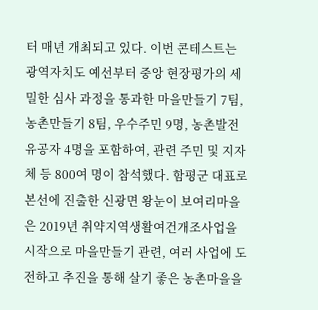터 매년 개최되고 있다. 이번 콘테스트는 광역자치도 예선부터 중앙 현장평가의 세밀한 심사 과정을 통과한 마을만들기 7팀, 농촌만들기 8팀, 우수주민 9명, 농촌발전 유공자 4명을 포함하여, 관련 주민 및 지자체 등 800여 명이 참석했다. 함평군 대표로 본선에 진출한 신광면 왕눈이 보여리마을은 2019년 취약지역생활여건개조사업을 시작으로 마을만들기 관련, 여러 사업에 도전하고 추진을 통해 살기 좋은 농촌마을을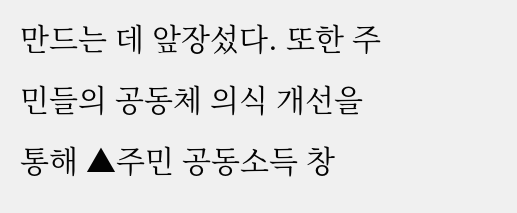만드는 데 앞장섰다. 또한 주민들의 공동체 의식 개선을 통해 ▲주민 공동소득 창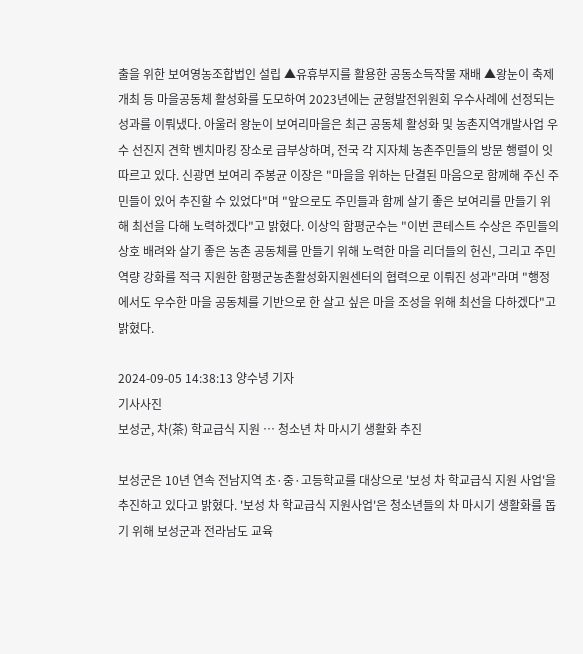출을 위한 보여영농조합법인 설립 ▲유휴부지를 활용한 공동소득작물 재배 ▲왕눈이 축제 개최 등 마을공동체 활성화를 도모하여 2023년에는 균형발전위원회 우수사례에 선정되는 성과를 이뤄냈다. 아울러 왕눈이 보여리마을은 최근 공동체 활성화 및 농촌지역개발사업 우수 선진지 견학 벤치마킹 장소로 급부상하며, 전국 각 지자체 농촌주민들의 방문 행렬이 잇따르고 있다. 신광면 보여리 주봉균 이장은 "마을을 위하는 단결된 마음으로 함께해 주신 주민들이 있어 추진할 수 있었다"며 "앞으로도 주민들과 함께 살기 좋은 보여리를 만들기 위해 최선을 다해 노력하겠다"고 밝혔다. 이상익 함평군수는 "이번 콘테스트 수상은 주민들의 상호 배려와 살기 좋은 농촌 공동체를 만들기 위해 노력한 마을 리더들의 헌신, 그리고 주민 역량 강화를 적극 지원한 함평군농촌활성화지원센터의 협력으로 이뤄진 성과"라며 "행정에서도 우수한 마을 공동체를 기반으로 한 살고 싶은 마을 조성을 위해 최선을 다하겠다"고 밝혔다.

2024-09-05 14:38:13 양수녕 기자
기사사진
보성군, 차(茶) 학교급식 지원 … 청소년 차 마시기 생활화 추진

보성군은 10년 연속 전남지역 초·중·고등학교를 대상으로 '보성 차 학교급식 지원 사업'을 추진하고 있다고 밝혔다. '보성 차 학교급식 지원사업'은 청소년들의 차 마시기 생활화를 돕기 위해 보성군과 전라남도 교육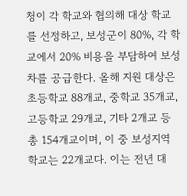청이 각 학교와 협의해 대상 학교를 선정하고, 보성군이 80%, 각 학교에서 20% 비용을 부담하여 보성 차를 공급한다. 올해 지원 대상은 초등학교 88개교, 중학교 35개교, 고등학교 29개교, 기타 2개교 등 총 154개교이며, 이 중 보성지역 학교는 22개교다. 이는 전년 대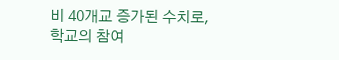비 40개교 증가된 수치로, 학교의 참여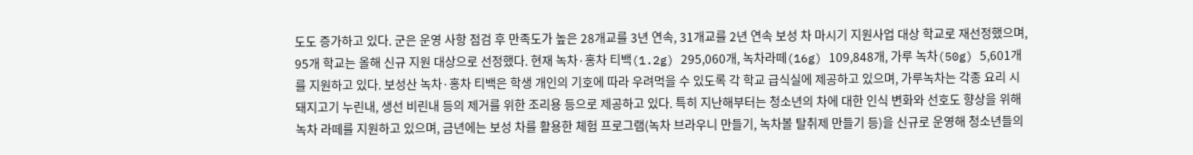도도 증가하고 있다. 군은 운영 사항 점검 후 만족도가 높은 28개교를 3년 연속, 31개교를 2년 연속 보성 차 마시기 지원사업 대상 학교로 재선정했으며, 95개 학교는 올해 신규 지원 대상으로 선정했다. 현재 녹차·홍차 티백(1.2g) 295,060개, 녹차라떼(16g) 109,848개, 가루 녹차(50g) 5,601개를 지원하고 있다. 보성산 녹차·홍차 티백은 학생 개인의 기호에 따라 우려먹을 수 있도록 각 학교 급식실에 제공하고 있으며, 가루녹차는 각종 요리 시 돼지고기 누린내, 생선 비린내 등의 제거를 위한 조리용 등으로 제공하고 있다. 특히 지난해부터는 청소년의 차에 대한 인식 변화와 선호도 향상을 위해 녹차 라떼를 지원하고 있으며, 금년에는 보성 차를 활용한 체험 프로그램(녹차 브라우니 만들기, 녹차볼 탈취제 만들기 등)을 신규로 운영해 청소년들의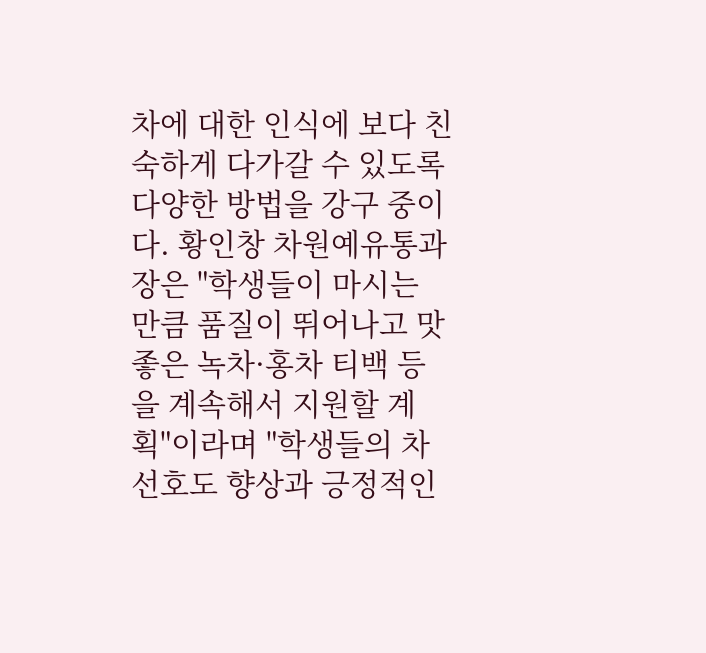차에 대한 인식에 보다 친숙하게 다가갈 수 있도록 다양한 방법을 강구 중이다. 황인창 차원예유통과장은 "학생들이 마시는 만큼 품질이 뛰어나고 맛 좋은 녹차·홍차 티백 등을 계속해서 지원할 계획"이라며 "학생들의 차 선호도 향상과 긍정적인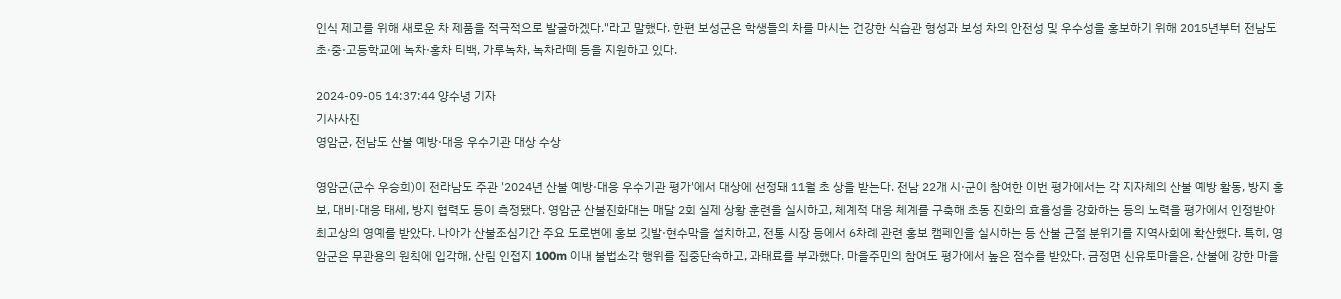인식 제고를 위해 새로운 차 제품을 적극적으로 발굴하겠다."라고 말했다. 한편 보성군은 학생들의 차를 마시는 건강한 식습관 형성과 보성 차의 안전성 및 우수성을 홍보하기 위해 2015년부터 전남도 초·중·고등학교에 녹차·홍차 티백, 가루녹차, 녹차라떼 등을 지원하고 있다.

2024-09-05 14:37:44 양수녕 기자
기사사진
영암군, 전남도 산불 예방·대응 우수기관 대상 수상

영암군(군수 우승희)이 전라남도 주관 '2024년 산불 예방·대응 우수기관 평가'에서 대상에 선정돼 11월 초 상을 받는다. 전남 22개 시·군이 참여한 이번 평가에서는 각 지자체의 산불 예방 활동, 방지 홍보, 대비·대응 태세, 방지 협력도 등이 측정됐다. 영암군 산불진화대는 매달 2회 실제 상황 훈련을 실시하고, 체계적 대응 체계를 구축해 초동 진화의 효율성을 강화하는 등의 노력을 평가에서 인정받아 최고상의 영예를 받았다. 나아가 산불조심기간 주요 도로변에 홍보 깃발·현수막을 설치하고, 전통 시장 등에서 6차례 관련 홍보 캠페인을 실시하는 등 산불 근절 분위기를 지역사회에 확산했다. 특히, 영암군은 무관용의 원칙에 입각해, 산림 인접지 100m 이내 불법소각 행위를 집중단속하고, 과태료를 부과했다. 마을주민의 참여도 평가에서 높은 점수를 받았다. 금정면 신유토마을은, 산불에 강한 마을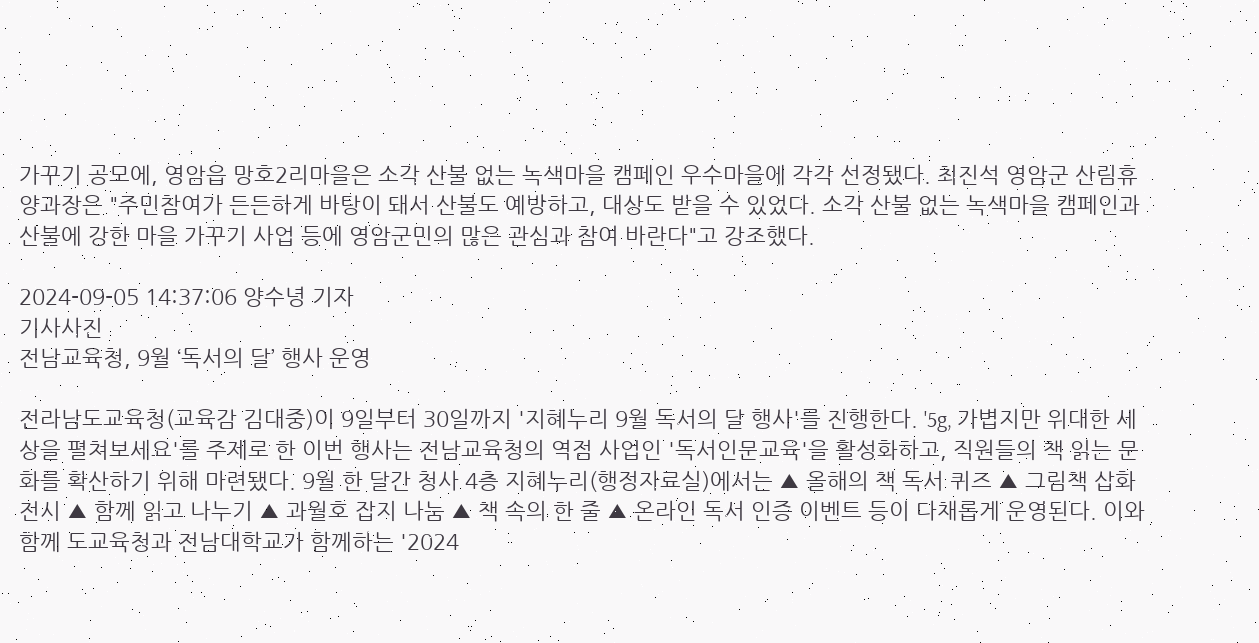가꾸기 공모에, 영암읍 망호2리마을은 소각 산불 없는 녹색마을 캠페인 우수마을에 각각 선정됐다. 최진석 영암군 산림휴양과장은 "주민참여가 든든하게 바탕이 돼서 산불도 예방하고, 대상도 받을 수 있었다. 소각 산불 없는 녹색마을 캠페인과 산불에 강한 마을 가꾸기 사업 등에 영암군민의 많은 관심과 참여 바란다"고 강조했다.

2024-09-05 14:37:06 양수녕 기자
기사사진
전남교육청, 9월 ‘독서의 달’ 행사 운영

전라남도교육청(교육감 김대중)이 9일부터 30일까지 '지혜누리 9월 독서의 달 행사'를 진행한다. '5g, 가볍지만 위대한 세상을 펼쳐보세요'를 주제로 한 이번 행사는 전남교육청의 역점 사업인 '독서인문교육'을 활성화하고, 직원들의 책 읽는 문화를 확산하기 위해 마련됐다. 9월 한 달간 청사 4층 지혜누리(행정자료실)에서는 ▲ 올해의 책 독서 퀴즈 ▲ 그림책 삽화 전시 ▲ 함께 읽고 나누기 ▲ 과월호 잡지 나눔 ▲ 책 속의 한 줄 ▲ 온라인 독서 인증 이벤트 등이 다채롭게 운영된다. 이와 함께 도교육청과 전남대학교가 함께하는 '2024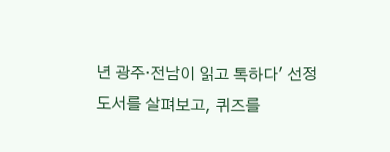년 광주·전남이 읽고 톡하다' 선정 도서를 살펴보고, 퀴즈를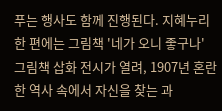푸는 행사도 함께 진행된다. 지혜누리 한 편에는 그림책 '네가 오니 좋구나' 그림책 삽화 전시가 열려, 1907년 혼란한 역사 속에서 자신을 찾는 과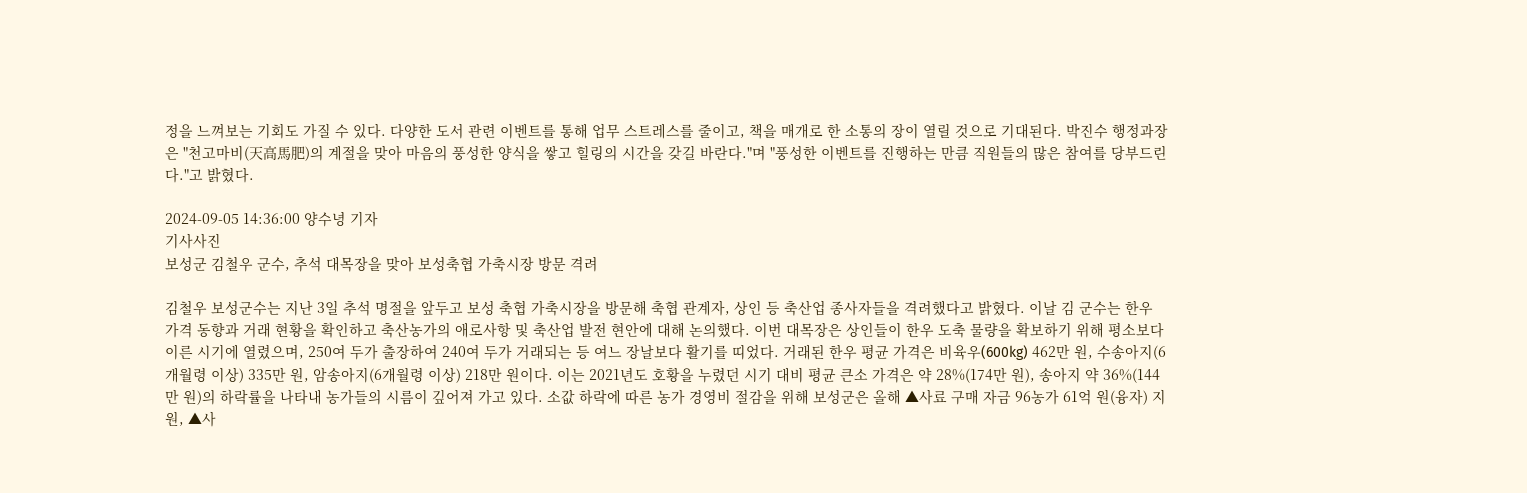정을 느껴보는 기회도 가질 수 있다. 다양한 도서 관련 이벤트를 통해 업무 스트레스를 줄이고, 책을 매개로 한 소통의 장이 열릴 것으로 기대된다. 박진수 행정과장은 "천고마비(天高馬肥)의 계절을 맞아 마음의 풍성한 양식을 쌓고 힐링의 시간을 갖길 바란다."며 "풍성한 이벤트를 진행하는 만큼 직원들의 많은 참여를 당부드린다."고 밝혔다.

2024-09-05 14:36:00 양수녕 기자
기사사진
보성군 김철우 군수, 추석 대목장을 맞아 보성축협 가축시장 방문 격려

김철우 보성군수는 지난 3일 추석 명절을 앞두고 보성 축협 가축시장을 방문해 축협 관계자, 상인 등 축산업 종사자들을 격려했다고 밝혔다. 이날 김 군수는 한우 가격 동향과 거래 현황을 확인하고 축산농가의 애로사항 및 축산업 발전 현안에 대해 논의했다. 이번 대목장은 상인들이 한우 도축 물량을 확보하기 위해 평소보다 이른 시기에 열렸으며, 250여 두가 출장하여 240여 두가 거래되는 등 여느 장날보다 활기를 띠었다. 거래된 한우 평균 가격은 비육우(600kg) 462만 원, 수송아지(6개월령 이상) 335만 원, 암송아지(6개월령 이상) 218만 원이다. 이는 2021년도 호황을 누렸던 시기 대비 평균 큰소 가격은 약 28%(174만 원), 송아지 약 36%(144만 원)의 하락률을 나타내 농가들의 시름이 깊어져 가고 있다. 소값 하락에 따른 농가 경영비 절감을 위해 보성군은 올해 ▲사료 구매 자금 96농가 61억 원(융자) 지원, ▲사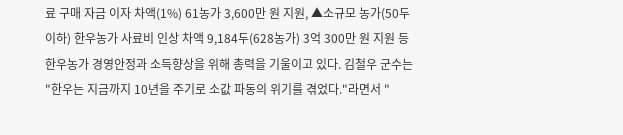료 구매 자금 이자 차액(1%) 61농가 3,600만 원 지원, ▲소규모 농가(50두 이하) 한우농가 사료비 인상 차액 9,184두(628농가) 3억 300만 원 지원 등 한우농가 경영안정과 소득향상을 위해 총력을 기울이고 있다. 김철우 군수는 "한우는 지금까지 10년을 주기로 소값 파동의 위기를 겪었다."라면서 "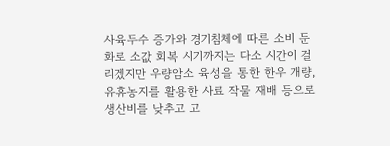사육두수 증가와 경기침체에 따른 소비 둔화로 소값 회복 시기까지는 다소 시간이 걸리겠지만 우량암소 육성을 통한 한우 개량, 유휴농지를 활용한 사료 작물 재배 등으로 생산비를 낮추고 고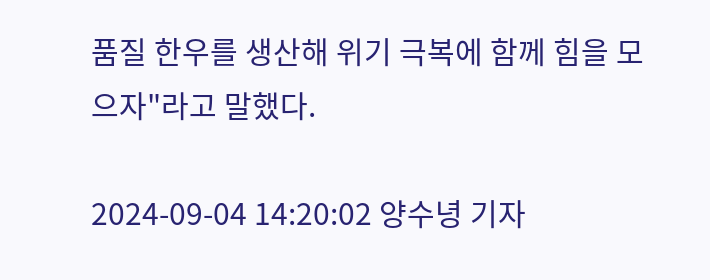품질 한우를 생산해 위기 극복에 함께 힘을 모으자"라고 말했다.

2024-09-04 14:20:02 양수녕 기자